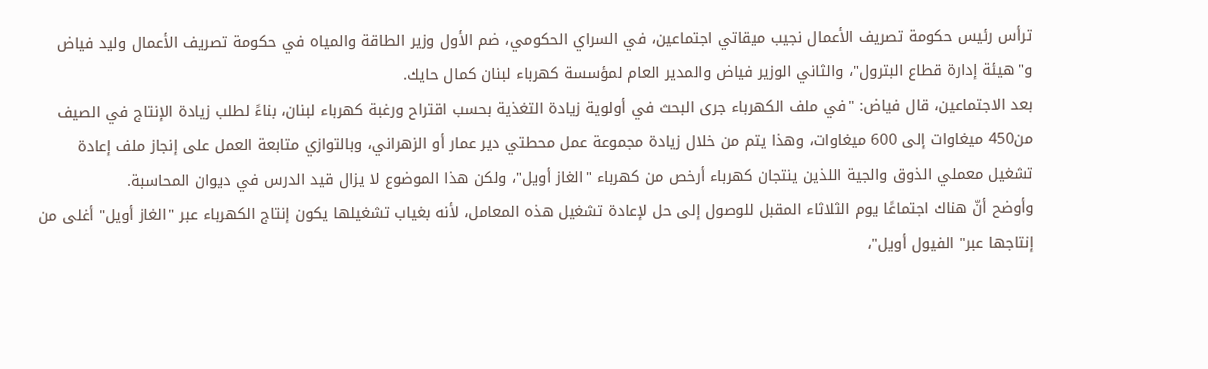ترأس رئيس حكومة تصريف الأعمال نجيب ميقاتي اجتماعين، في السراي الحكومي، ضم الأول وزير الطاقة والمياه في حكومة تصريف الأعمال وليد فياض و"هيئة إدارة قطاع البترول"، والثاني الوزير فياض والمدير العام لمؤسسة كهرباء لبنان كمال حايك.
بعد الاجتماعين، قال فياض: "في ملف الكهرباء جرى البحث في أولوية زيادة التغذية بحسب اقتراح ورغبة كهرباء لبنان، بناءً لطلب زيادة الإنتاج في الصيف من450 ميغاوات إلى 600 ميغاوات، وهذا يتم من خلال زيادة مجموعة عمل محطتي دير عمار أو الزهراني، وبالتوازي متابعة العمل على إنجاز ملف إعادة تشغيل معملي الذوق والجية اللذين ينتجان كهرباء أرخص من كهرباء "الغاز أويل"، ولكن هذا الموضوع لا يزال قيد الدرس في ديوان المحاسبة.
وأوضح أنّ هناك اجتماعًا يوم الثلاثاء المقبل للوصول إلى حل لإعادة تشغيل هذه المعامل، لأنه بغياب تشغيلها يكون إنتاج الكهرباء عبر "الغاز أويل" أغلى من إنتاجها عبر" الفيول أويل"،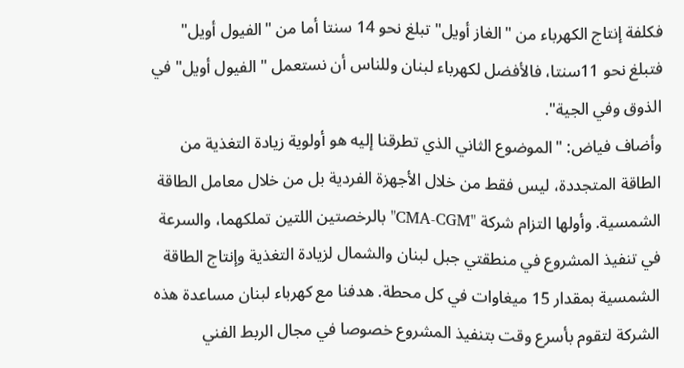فكلفة إنتاج الكهرباء من "الغاز أويل" تبلغ نحو 14 سنتا أما من "الفيول أويل" فتبلغ نحو 11سنتا، فالأفضل لكهرباء لبنان وللناس أن نستعمل " الفيول أويل" في الذوق وفي الجية".
وأضاف فياض: "الموضوع الثاني الذي تطرقنا إليه هو أولوية زيادة التغذية من الطاقة المتجددة، ليس فقط من خلال الأجهزة الفردية بل من خلال معامل الطاقة الشمسية. وأولها التزام شركة "CMA-CGM" بالرخصتين اللتين تملكهما، والسرعة في تنفيذ المشروع في منطقتي جبل لبنان والشمال لزيادة التغذية وإنتاج الطاقة الشمسية بمقدار 15 ميغاوات في كل محطة. هدفنا مع كهرباء لبنان مساعدة هذه الشركة لتقوم بأسرع وقت بتنفيذ المشروع خصوصا في مجال الربط الفني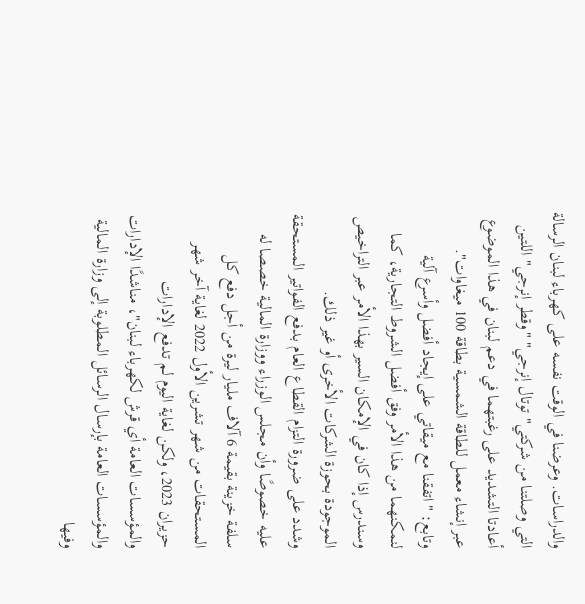والدراسات. وعرضنا في الوقت نفسه على كهرباء لبنان الرسالة التي وصلتنا من شركتي" توتال إنرجي" "وقطر إنرجي" اللتين أعادتا التشديد على رغبتهما في دعم لبنان في هذا الموضوع عبر إنشاء معمل للطاقة الشمسية بطاقة 100 ميغاوات".
وتابع: "اتفقنا مع ميقاتي على إيجاد أفضل وأسرع آلية لنمكنهما من هذا الأمر وفق أفضل الشروط التجارية، كما وسندرس إذا كان في الإمكان السير بهذا الأمر عبر التراخيص الموجودة بحوزة الشركات الأخرى أو غير ذلك.
وشدد على ضرورة التزام القطاع العام بدفع الفواتير المستحقة عليه خصوصًا وأن مجلس الوزراء ووزارة المالية خصصا له سلفة خزينة بقيمة 6 آلاف مليار ليرة من أجل دفع كل المستحقات من شهر تشرين الأول 2022 لغاية آخر شهر حزيران 2023، ولكن لغاية اليوم لم تدفع الإدارات والمؤسسات العامة أي قرش لكهرباء لبنان"، مناشدًا الإدارات والمؤسسات العامة بإرسال الرسائل المطلوبة إلى وزارة المالية وفيها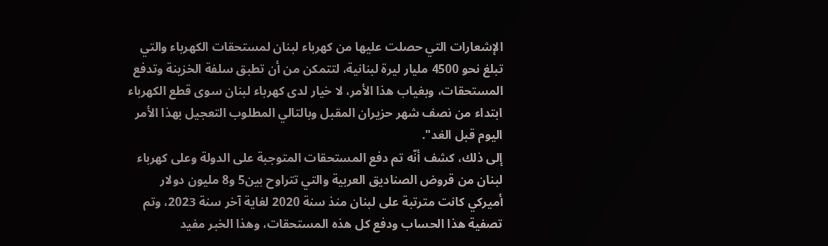الإشعارات التي حصلت عليها من كهرباء لبنان لمستحقات الكهرباء والتي تبلغ نحو 4500 مليار ليرة لبنانية، لتتمكن من أن تطبق سلفة الخزينة وتدفع المستحقات، وبغياب هذا الأمر، لا خيار لدى كهرباء لبنان سوى قطع الكهرباء ابتداء من نصف شهر حزيران المقبل وبالتالي المطلوب التعجيل بهذا الأمر اليوم قبل الغد".
إلى ذلك، كشف أنّه تم دفع المستحقات المتوجبة على الدولة وعلى كهرباء لبنان من قروض الصناديق العربية والتي تتراوح بين5 و8 مليون دولار أميركي كانت مترتبة على لبنان منذ سنة 2020 لغاية آخر سنة 2023، وتم تصفية هذا الحساب ودفع كل هذه المستحقات، وهذا الخبر مفيد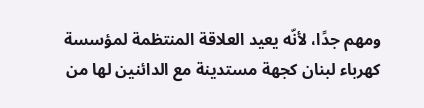ومهم جدًا، لأنّه يعيد العلاقة المنتظمة لمؤسسة كهرباء لبنان كجهة مستدينة مع الدائنين لها من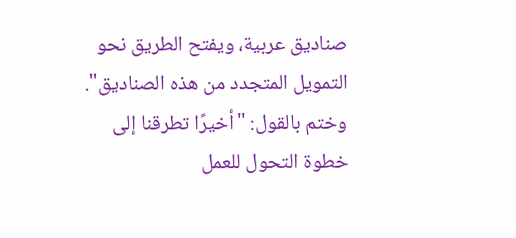صناديق عربية، ويفتح الطريق نحو التمويل المتجدد من هذه الصناديق".
وختم بالقول: "أخيرًا تطرقنا إلى خطوة التحول للعمل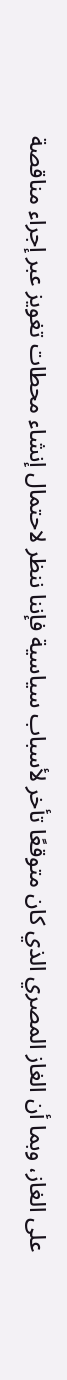على الغاز، وبما أن الغاز المصري الذي كان متوقعًا تأخر لأسباب سياسية فإننا ننظر لاحتمال إنشاء محطات تغويز عبر إجراء مناقصة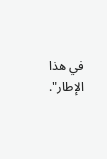في هذا الإطار".